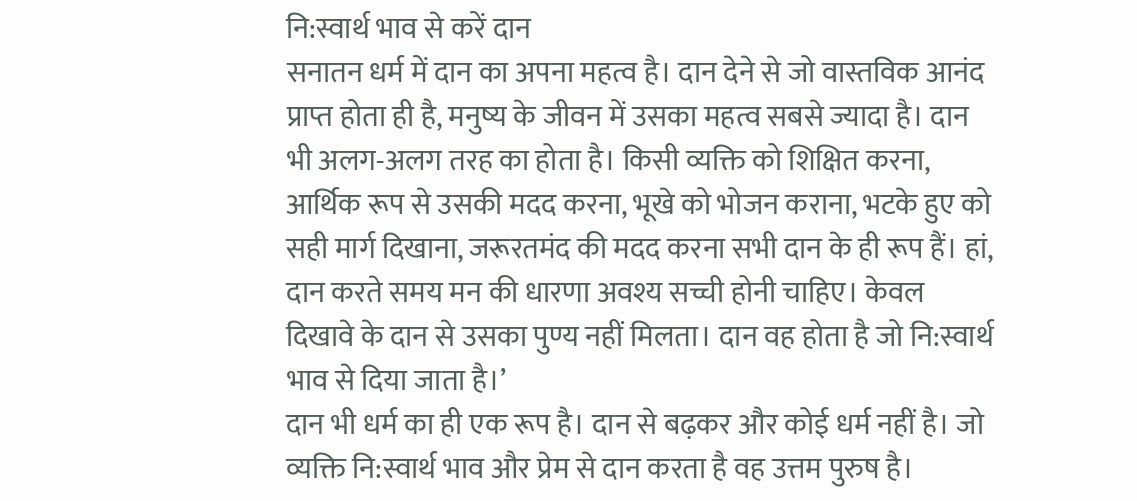नि:स्वार्थ भाव से करें दान
सनातन धर्म में दान का अपना महत्व है। दान देने से जो वास्तविक आनंद प्राप्त होता ही है, मनुष्य के जीवन में उसका महत्व सबसे ज्यादा है। दान भी अलग-अलग तरह का होता है। किसी व्यक्ति को शिक्षित करना, आर्थिक रूप से उसकी मदद करना, भूखे को भोजन कराना, भटके हुए को सही मार्ग दिखाना, जरूरतमंद की मदद करना सभी दान के ही रूप हैं। हां, दान करते समय मन की धारणा अवश्य सच्ची होनी चाहिए। केवल दिखावे के दान से उसका पुण्य नहीं मिलता। दान वह होता है जो नि:स्वार्थ भाव से दिया जाता है।’
दान भी धर्म का ही एक रूप है। दान से बढ़कर और कोई धर्म नहीं है। जो व्यक्ति नि:स्वार्थ भाव और प्रेम से दान करता है वह उत्तम पुरुष है।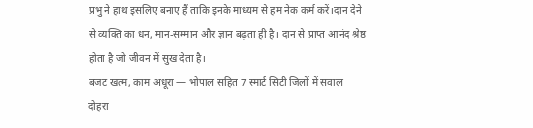प्रभु ने हाथ इसलिए बनाए हैं ताकि इनके माध्यम से हम नेक कर्म करें।दान देने से व्यक्ति का धन, मान-सम्मान और ज्ञान बढ़ता ही है। दान से प्राप्त आनंद श्रेष्ठ होता है जो जीवन में सुख देता है।
बजट खत्म, काम अधूरा — भोपाल सहित 7 स्मार्ट सिटी जिलों में सवाल
दोहरा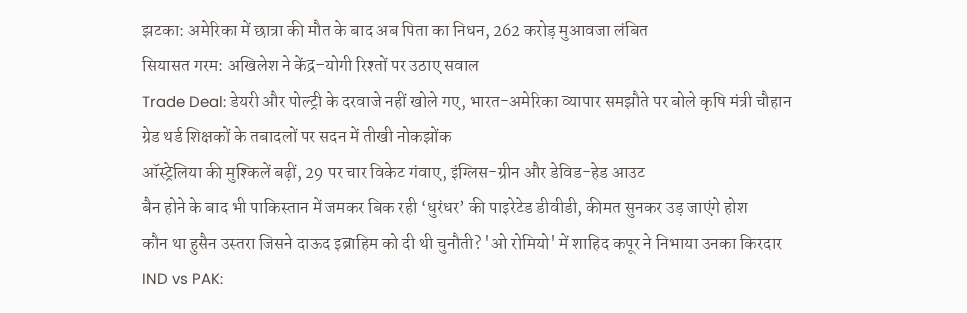झटका: अमेरिका में छात्रा की मौत के बाद अब पिता का निधन, 262 करोड़ मुआवजा लंबित
सियासत गरम: अखिलेश ने केंद्र–योगी रिश्तों पर उठाए सवाल
Trade Deal: डेयरी और पोल्ट्री के दरवाजे नहीं खोले गए, भारत-अमेरिका व्यापार समझौते पर बोले कृषि मंत्री चौहान
ग्रेड थर्ड शिक्षकों के तबादलों पर सदन में तीखी नोकझोंक
ऑस्ट्रेलिया की मुश्किलें बढ़ीं, 29 पर चार विकेट गंवाए, इंग्लिस-ग्रीन और डेविड-हेड आउट
बैन होने के बाद भी पाकिस्तान में जमकर बिक रही ‘धुरंधर’ की पाइरेटेड डीवीडी, कीमत सुनकर उड़ जाएंगे होश
कौन था हुसैन उस्तरा जिसने दाऊद इब्राहिम को दी थी चुनौती? 'ओ रोमियो' में शाहिद कपूर ने निभाया उनका किरदार
IND vs PAK: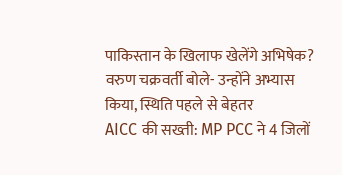पाकिस्तान के खिलाफ खेलेंगे अभिषेक? वरुण चक्रवर्ती बोले- उन्होंने अभ्यास किया, स्थिति पहले से बेहतर
AICC की सख्ती: MP PCC ने 4 जिलों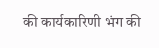की कार्यकारिणी भंग की